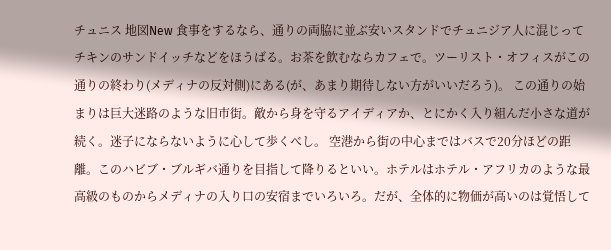チュニス 地図New 食事をするなら、通りの両脇に並ぶ安いスタンドでチュニジア人に混じってチキンのサンドイッチなどをほうばる。お茶を飲むならカフェで。ツーリスト・オフィスがこの通りの終わり(メディナの反対側)にある(が、あまり期待しない方がいいだろう)。 この通りの始まりは巨大迷路のような旧市街。敵から身を守るアイディアか、とにかく入り組んだ小さな道が続く。迷子にならないように心して歩くべし。 空港から街の中心まではバスで20分ほどの距離。このハビブ・ブルギバ通りを目指して降りるといい。ホテルはホテル・アフリカのような最高級のものからメディナの入り口の安宿までいろいろ。だが、全体的に物価が高いのは覚悟して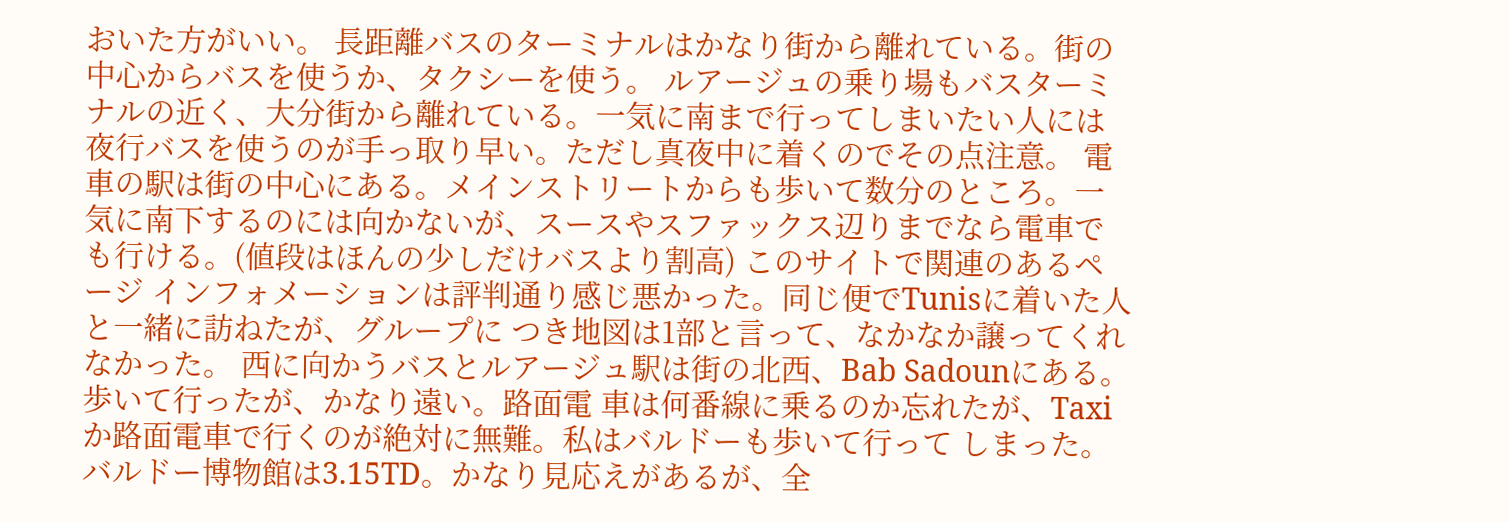おいた方がいい。 長距離バスのターミナルはかなり街から離れている。街の中心からバスを使うか、タクシーを使う。 ルアージュの乗り場もバスターミナルの近く、大分街から離れている。一気に南まで行ってしまいたい人には夜行バスを使うのが手っ取り早い。ただし真夜中に着くのでその点注意。 電車の駅は街の中心にある。メインストリートからも歩いて数分のところ。一気に南下するのには向かないが、スースやスファックス辺りまでなら電車でも行ける。(値段はほんの少しだけバスより割高) このサイトで関連のあるページ インフォメーションは評判通り感じ悪かった。同じ便でTunisに着いた人と一緒に訪ねたが、グループに つき地図は1部と言って、なかなか譲ってくれなかった。 西に向かうバスとルアージュ駅は街の北西、Bab Sadounにある。歩いて行ったが、かなり遠い。路面電 車は何番線に乗るのか忘れたが、Taxiか路面電車で行くのが絶対に無難。私はバルドーも歩いて行って しまった。バルドー博物館は3.15TD。かなり見応えがあるが、全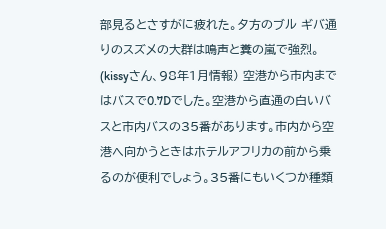部見るとさすがに疲れた。夕方のブル ギバ通りのスズメの大群は鳴声と糞の嵐で強烈。 (kissyさん、98年1月情報) 空港から市内まではバスで0.7Dでした。空港から直通の白いバスと市内バスの35番があります。市内から空港へ向かうときはホテルアフリカの前から乗るのが便利でしょう。35番にもいくつか種類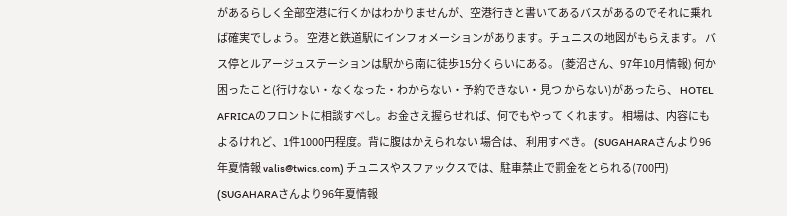があるらしく全部空港に行くかはわかりませんが、空港行きと書いてあるバスがあるのでそれに乗れば確実でしょう。 空港と鉄道駅にインフォメーションがあります。チュニスの地図がもらえます。 バス停とルアージュステーションは駅から南に徒歩15分くらいにある。 (菱沼さん、97年10月情報) 何か困ったこと(行けない・なくなった・わからない・予約できない・見つ からない)があったら、 HOTEL AFRICAのフロントに相談すべし。お金さえ握らせれば、何でもやって くれます。 相場は、内容にもよるけれど、1件1000円程度。背に腹はかえられない 場合は、 利用すべき。 (SUGAHARAさんより96年夏情報 valis@twics.com) チュニスやスファックスでは、駐車禁止で罰金をとられる(700円) (SUGAHARAさんより96年夏情報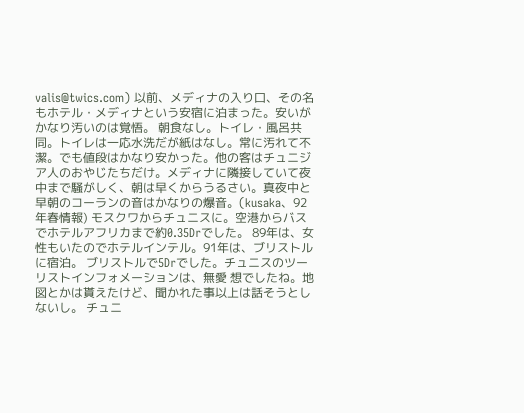valis@twics.com) 以前、メディナの入り口、その名もホテル・メディナという安宿に泊まった。安いがかなり汚いのは覚悟。 朝食なし。トイレ・風呂共同。トイレは一応水洗だが紙はなし。常に汚れて不潔。でも値段はかなり安かった。他の客はチュニジア人のおやじたちだけ。メディナに隣接していて夜中まで騒がしく、朝は早くからうるさい。真夜中と早朝のコーランの音はかなりの爆音。(kusaka、92年春情報) モスクワからチュニスに。空港からバスでホテルアフリカまで約0.35Drでした。 89年は、女性もいたのでホテルインテル。91年は、ブリストルに宿泊。 ブリストルで5Drでした。チュニスのツーリストインフォメーションは、無愛 想でしたね。地図とかは貰えたけど、聞かれた事以上は話そうとしないし。 チュニ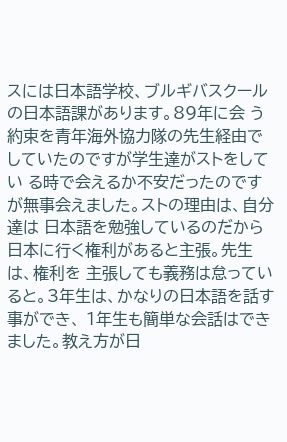スには日本語学校、ブルギバスクールの日本語課があります。89年に会 う約束を青年海外協力隊の先生経由でしていたのですが学生達がストをしてい る時で会えるか不安だったのですが無事会えました。ストの理由は、自分達は 日本語を勉強しているのだから日本に行く権利があると主張。先生は、権利を 主張しても義務は怠っていると。3年生は、かなりの日本語を話す事ができ、 1年生も簡単な会話はできました。教え方が日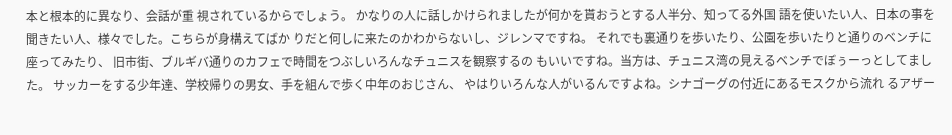本と根本的に異なり、会話が重 視されているからでしょう。 かなりの人に話しかけられましたが何かを貰おうとする人半分、知ってる外国 語を使いたい人、日本の事を聞きたい人、様々でした。こちらが身構えてばか りだと何しに来たのかわからないし、ジレンマですね。 それでも裏通りを歩いたり、公園を歩いたりと通りのベンチに座ってみたり、 旧市街、ブルギバ通りのカフェで時間をつぶしいろんなチュニスを観察するの もいいですね。当方は、チュニス湾の見えるベンチでぼぅーっとしてました。 サッカーをする少年達、学校帰りの男女、手を組んで歩く中年のおじさん、 やはりいろんな人がいるんですよね。シナゴーグの付近にあるモスクから流れ るアザー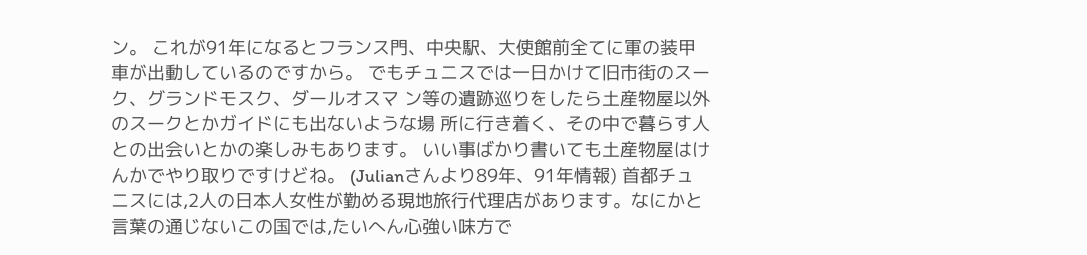ン。 これが91年になるとフランス門、中央駅、大使館前全てに軍の装甲車が出動しているのですから。 でもチュニスでは一日かけて旧市街のスーク、グランドモスク、ダールオスマ ン等の遺跡巡りをしたら土産物屋以外のスークとかガイドにも出ないような場 所に行き着く、その中で暮らす人との出会いとかの楽しみもあります。 いい事ばかり書いても土産物屋はけんかでやり取りですけどね。 (Julianさんより89年、91年情報) 首都チュニスには,2人の日本人女性が勤める現地旅行代理店があります。なにかと言葉の通じないこの国では,たいへん心強い味方で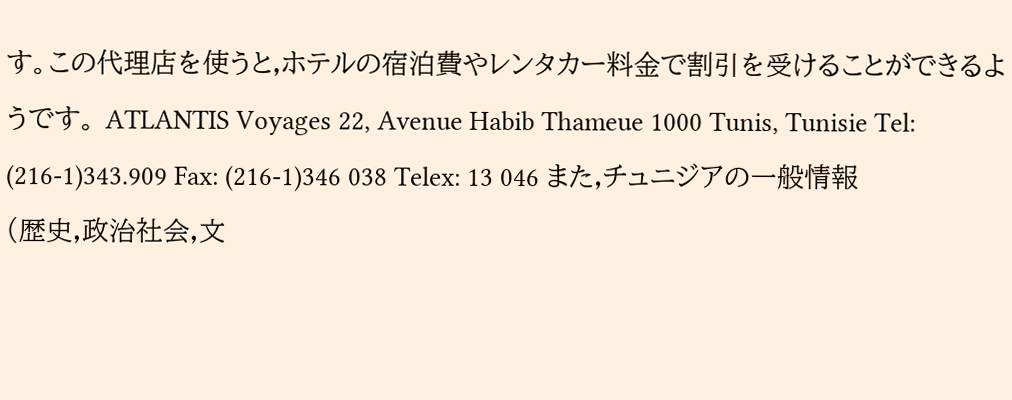す。この代理店を使うと,ホテルの宿泊費やレンタカー料金で割引を受けることができるようです。 ATLANTIS Voyages 22, Avenue Habib Thameue 1000 Tunis, Tunisie Tel: (216-1)343.909 Fax: (216-1)346 038 Telex: 13 046 また,チュニジアの一般情報(歴史,政治社会,文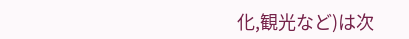化,観光など)は次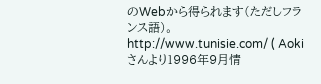のWebから得られます(ただしフランス語)。 http://www.tunisie.com/ ( Aokiさんより1996年9月情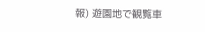報) 遊園地で観覧車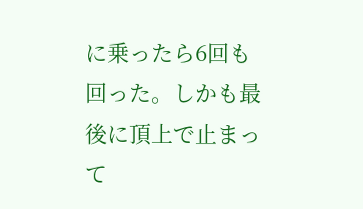に乗ったら6回も回った。しかも最後に頂上で止まって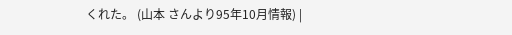くれた。 (山本 さんより95年10月情報) |